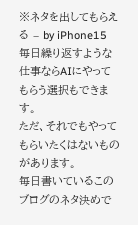※ネタを出してもらえる – by iPhone15
毎日繰り返すような仕事ならAIにやってもらう選択もできます。
ただ、それでもやってもらいたくはないものがあります。
毎日書いているこのブログのネタ決めで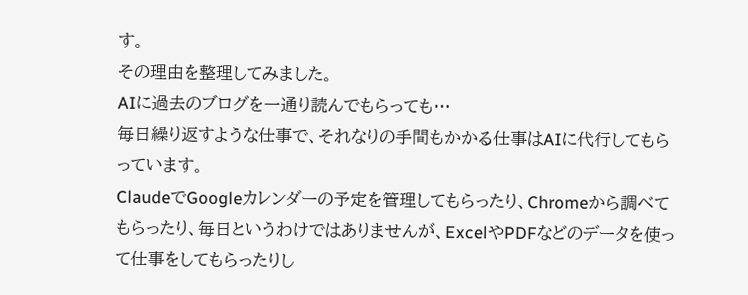す。
その理由を整理してみました。
AIに過去のブログを一通り読んでもらっても…
毎日繰り返すような仕事で、それなりの手間もかかる仕事はAIに代行してもらっています。
ClaudeでGoogleカレンダーの予定を管理してもらったり、Chromeから調べてもらったり、毎日というわけではありませんが、ExcelやPDFなどのデータを使って仕事をしてもらったりし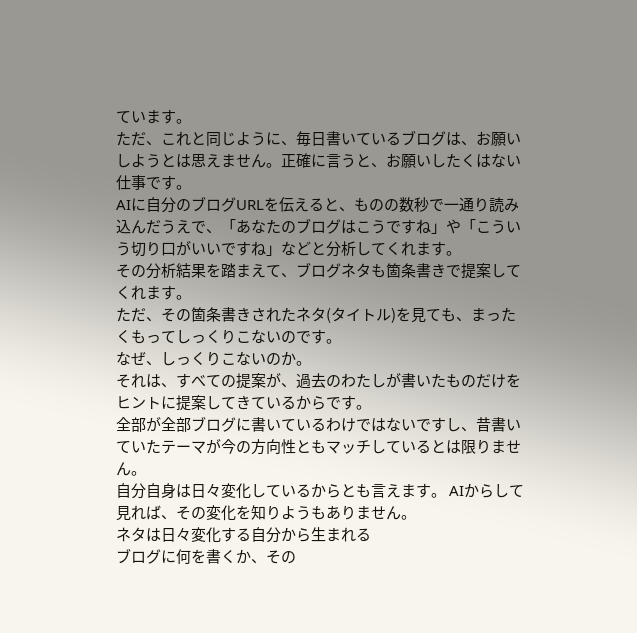ています。
ただ、これと同じように、毎日書いているブログは、お願いしようとは思えません。正確に言うと、お願いしたくはない仕事です。
AIに自分のブログURLを伝えると、ものの数秒で一通り読み込んだうえで、「あなたのブログはこうですね」や「こういう切り口がいいですね」などと分析してくれます。
その分析結果を踏まえて、ブログネタも箇条書きで提案してくれます。
ただ、その箇条書きされたネタ(タイトル)を見ても、まったくもってしっくりこないのです。
なぜ、しっくりこないのか。
それは、すべての提案が、過去のわたしが書いたものだけをヒントに提案してきているからです。
全部が全部ブログに書いているわけではないですし、昔書いていたテーマが今の方向性ともマッチしているとは限りません。
自分自身は日々変化しているからとも言えます。 AIからして見れば、その変化を知りようもありません。
ネタは日々変化する自分から生まれる
ブログに何を書くか、その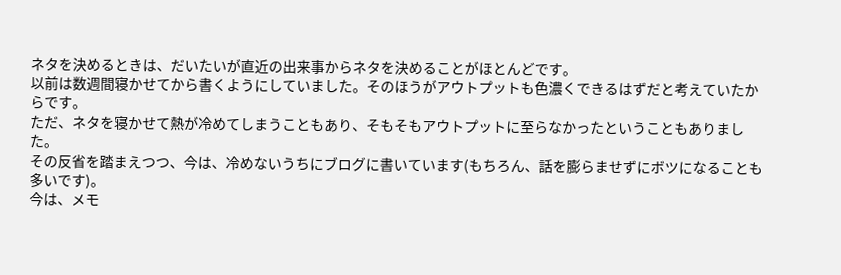ネタを決めるときは、だいたいが直近の出来事からネタを決めることがほとんどです。
以前は数週間寝かせてから書くようにしていました。そのほうがアウトプットも色濃くできるはずだと考えていたからです。
ただ、ネタを寝かせて熱が冷めてしまうこともあり、そもそもアウトプットに至らなかったということもありました。
その反省を踏まえつつ、今は、冷めないうちにブログに書いています(もちろん、話を膨らませずにボツになることも多いです)。
今は、メモ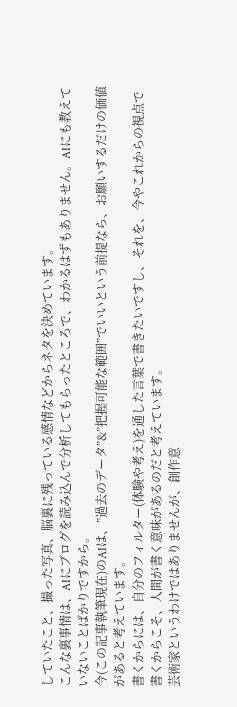していたこと、撮った写真、脳裏に残っている感情などからネタを決めています。
こんな裏事情は、AIにブログを読み込んで分析してもらったところで、わかるはずもありません。AIにも教えていないことばかりですから。
今(この記事執筆現在)のAIは、”過去のデータ”&”把握可能な範囲”でいいという前提なら、お願いするだけの価値があると考えています。
書くからには、自分のフィルター(体験や考え)を通した言葉で書きたいですし、それを、今やこれからの視点で書くからこそ、人間が書く意味があるのだと考えています。
芸術家というわけではありませんが、創作意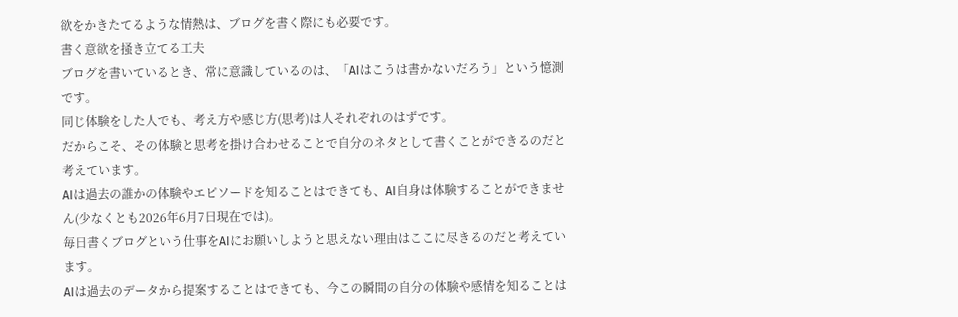欲をかきたてるような情熱は、ブログを書く際にも必要です。
書く意欲を掻き立てる工夫
ブログを書いているとき、常に意識しているのは、「AIはこうは書かないだろう」という憶測です。
同じ体験をした人でも、考え方や感じ方(思考)は人それぞれのはずです。
だからこそ、その体験と思考を掛け合わせることで自分のネタとして書くことができるのだと考えています。
AIは過去の誰かの体験やエピソードを知ることはできても、AI自身は体験することができません(少なくとも2026年6月7日現在では)。
毎日書くブログという仕事をAIにお願いしようと思えない理由はここに尽きるのだと考えています。
AIは過去のデータから提案することはできても、今この瞬間の自分の体験や感情を知ることは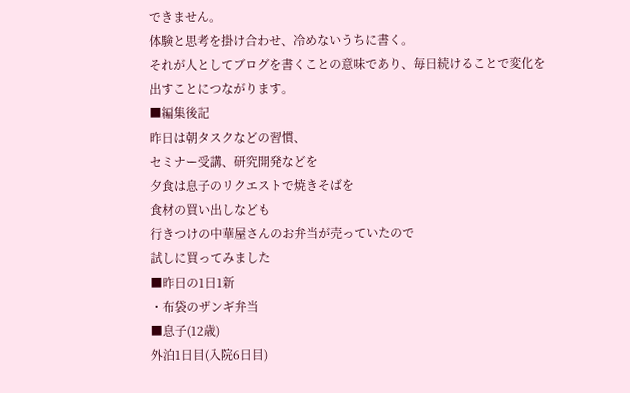できません。
体験と思考を掛け合わせ、冷めないうちに書く。
それが人としてブログを書くことの意味であり、毎日続けることで変化を出すことにつながります。
■編集後記
昨日は朝タスクなどの習慣、
セミナー受講、研究開発などを
夕食は息子のリクエストで焼きそばを
食材の買い出しなども
行きつけの中華屋さんのお弁当が売っていたので
試しに買ってみました
■昨日の1日1新
・布袋のザンギ弁当
■息子(12歳)
外泊1日目(入院6日目)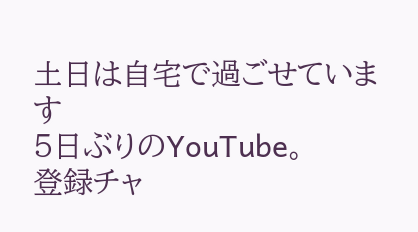土日は自宅で過ごせています
5日ぶりのYouTube。
登録チャ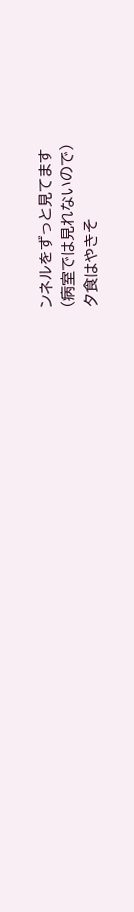ンネルをずっと見てます
(病室では見れないので)
夕食はやきそ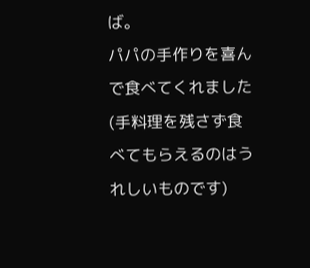ば。
パパの手作りを喜んで食べてくれました
(手料理を残さず食べてもらえるのはうれしいものです)